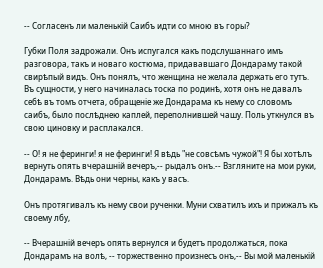-- Согласенъ ли маленькій Саибъ идти со мною въ горы?

Губки Поля задрожали. Онъ испугался какъ подслушаннаго имъ разговора, такъ и новаго костюма, придававшаго Дондараму такой свирѣпый видъ. Онъ понялъ, что женщина не желала держать его тутъ. Въ сущности, у него начиналась тоска по родинѣ, хотя онъ не давалъ себѣ въ томъ отчета, обращеніе же Дондарама къ нему со словомъ саибъ, было послѣднею каплей, переполнившей чашу. Поль уткнулся въ свою циновку и расплакался.

-- О! я не феринги! я не феринги! Я вѣдь "не совсѣмъ чужой"! Я бы хотѣлъ вернуть опять вчерашній вечеръ,-- рыдалъ онъ.-- Взгляните на мои руки, Дондарамъ. Вѣдь они черны, какъ у васъ.

Онъ протягивалъ къ нему свои рученки. Муни схватилъ ихъ и прижалъ къ своему лбу,

-- Вчерашній вечеръ опять вернулся и будетъ продолжаться, пока Дондарамъ на волѣ, -- торжественно произнесъ онъ,-- Вы мой маленькій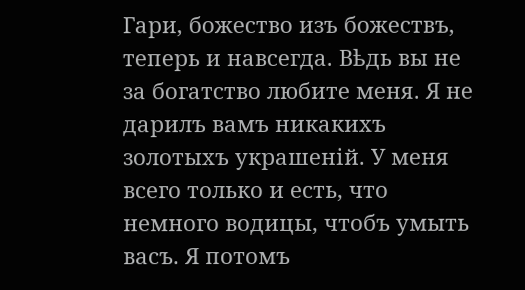Гари, божество изъ божествъ, теперь и навсегда. Вѣдь вы не за богатство любите меня. Я не дарилъ вамъ никакихъ золотыхъ украшеній. У меня всего только и есть, что немного водицы, чтобъ умыть васъ. Я потомъ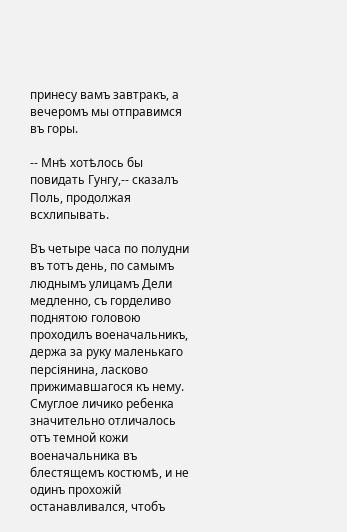принесу вамъ завтракъ, а вечеромъ мы отправимся въ горы.

-- Мнѣ хотѣлось бы повидать Гунгу,-- сказалъ Поль, продолжая всхлипывать.

Въ четыре часа по полудни въ тотъ день, по самымъ люднымъ улицамъ Дели медленно, съ горделиво поднятою головою проходилъ военачальникъ, держа за руку маленькаго персіянина, ласково прижимавшагося къ нему. Смуглое личико ребенка значительно отличалось отъ темной кожи военачальника въ блестящемъ костюмѣ, и не одинъ прохожій останавливался, чтобъ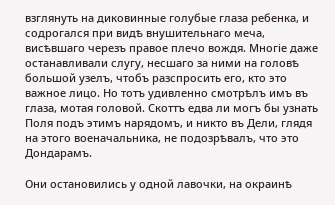взглянуть на диковинные голубые глаза ребенка, и содрогался при видѣ внушительнаго меча, висѣвшаго черезъ правое плечо вождя. Многіе даже останавливали слугу, несшаго за ними на головѣ большой узелъ, чтобъ разспросить его, кто это важное лицо. Но тотъ удивленно смотрѣлъ имъ въ глаза, мотая головой. Скоттъ едва ли могъ бы узнать Поля подъ этимъ нарядомъ, и никто въ Дели, глядя на этого военачальника, не подозрѣвалъ, что это Дондарамъ.

Они остановились у одной лавочки, на окраинѣ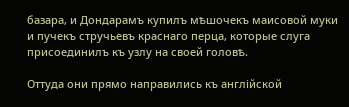базара, и Дондарамъ купилъ мѣшочекъ маисовой муки и пучекъ стручьевъ краснаго перца, которые слуга присоединилъ къ узлу на своей головѣ.

Оттуда они прямо направились къ англійской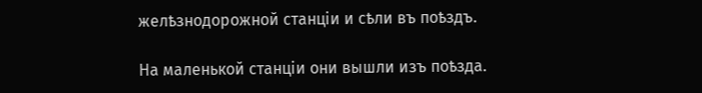желѣзнодорожной станціи и сѣли въ поѣздъ.

На маленькой станціи они вышли изъ поѣзда.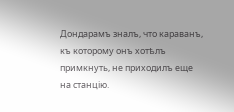Дондарамъ зналъ, что караванъ, къ которому онъ хотѣлъ примкнуть, не приходилъ еще на станцію.